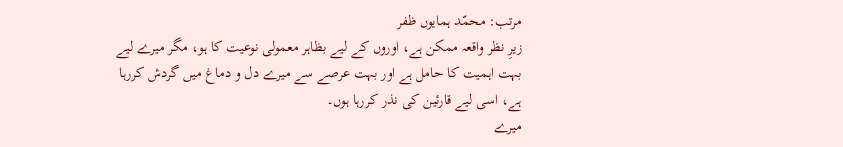مرتب: محمّد ہمایوں ظفر
زیرِ نظر واقعہ ممکن ہے، اوروں کے لیے بظاہر معمولی نوعیت کا ہو، مگر میرے لیے بہت اہمیت کا حامل ہے اور بہت عرصے سے میرے دل و دماغ میں گردش کررہا ہے، اسی لیے قارئین کی نذر کررہا ہوں۔
میرے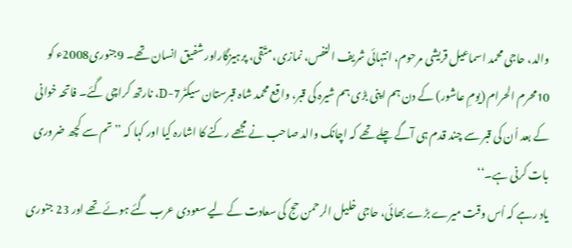والد، حاجی محمد اسماعیل قریشی مرحوم، انتہائی شریف النفس، نمازی، متّقی، پرہیزگاراور شفیق انسان تھے۔ 9جنوری2008ء کو 10محرم الحرام (یومِ عاشور) کے دن ہم اپنی بڑی ہم شیرہ کی قبر، واقع محمد شاہ قبرستان سیکٹر7-D، نارتھ کراچی گئے۔ فاتحہ خوانی کے بعد اُن کی قبر سے چند قدم ہی آگے چلے تھے کہ اچانک والد صاحب نے مجھے رکنے کا اشارہ کیا اور کہا کہ ’’تم سے کچھ ضروری بات کرنی ہے۔‘‘
یاد رہے کہ اُس وقت میرے بڑے بھائی، حاجی خلیل الرحمن حج کی سعادت کے لیے سعودی عرب گئے ہوئے تھے اور 23 جنوری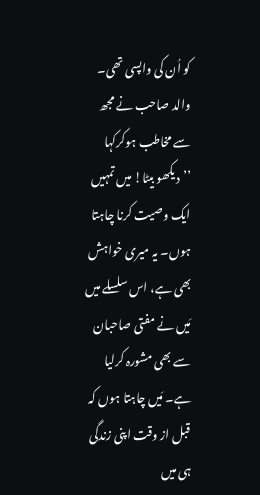کو اُن کی واپسی تھی۔ والد صاحب نے مجھ سے مخاطب ہوکرکہا ’’دیکھو بیٹا! میں تمہیں ایک وصیت کرنا چاہتا ہوں۔ یہ میری خواہش بھی ہے، اس سلسلے میں مَیں نے مفتی صاحبان سے بھی مشورہ کرلیا ہے۔ مَیں چاہتا ہوں کہ قبل از وقت اپنی زندگی ہی میں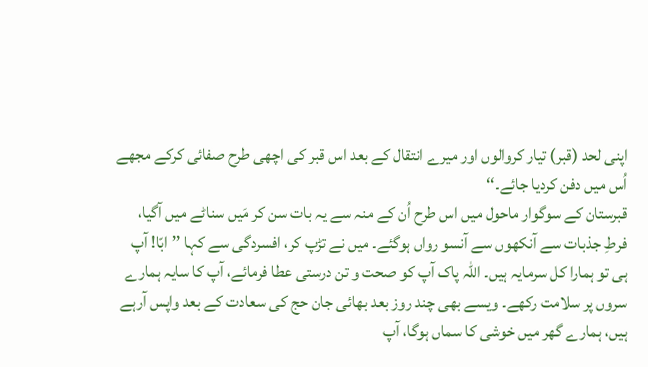اپنی لحد (قبر) تیار کروالوں اور میرے انتقال کے بعد اس قبر کی اچھی طرح صفائی کرکے مجھے اُس میں دفن کردیا جائے۔‘‘
قبرستان کے سوگوار ماحول میں اس طرح اُن کے منہ سے یہ بات سن کر مَیں سناٹے میں آگیا، فرطِ جذبات سے آنکھوں سے آنسو رواں ہوگئے۔ میں نے تڑپ کر، افسردگی سے کہا ’’ابّا! آپ ہی تو ہمارا کل سرمایہ ہیں۔ اللہ پاک آپ کو صحت و تن درستی عطا فرمائے، آپ کا سایہ ہمارے سروں پر سلامت رکھے۔ ویسے بھی چند روز بعد بھائی جان حج کی سعادت کے بعد واپس آرہے ہیں، ہمارے گھر میں خوشی کا سماں ہوگا، آپ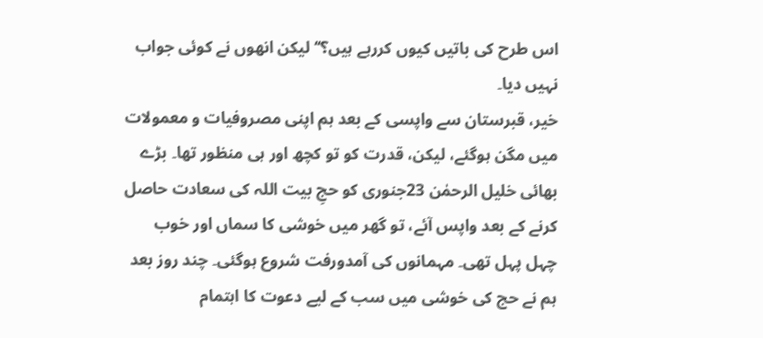اس طرح کی باتیں کیوں کررہے ہیں؟‘‘ لیکن انھوں نے کوئی جواب نہیں دیا۔
خیر، قبرستان سے واپسی کے بعد ہم اپنی مصروفیات و معمولات میں مگن ہوگئے، لیکن، قدرت کو تو کچھ اور ہی منظور تھا۔ بڑے بھائی خلیل الرحمٰن 23جنوری کو حجِ بیت اللہ کی سعادت حاصل کرنے کے بعد واپس آئے، تو گھر میں خوشی کا سماں اور خوب چہل پہل تھی۔ مہمانوں کی آمدورفت شروع ہوگئی۔ چند روز بعد ہم نے حج کی خوشی میں سب کے لیے دعوت کا اہتمام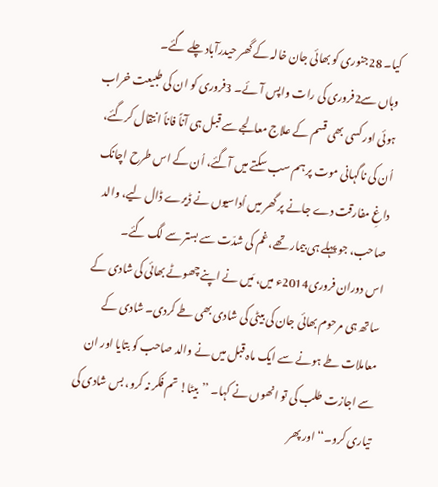کیا۔ 28جنوری کو بھائی جان خالہ کے گھر حیدرآباد چلے گئے۔
وہاں سے2فروری کی رات واپس آئے۔ 3فروری کو ان کی طبیعت خراب ہوئی اور کسی بھی قسم کے علاج معالجے سے قبل ہی آناً فاناً انتقال کرگئے، اُن کی ناگہانی موت پر ہم سب سکتے میں آگئے، اُن کے اس طرح اچانک داغِ مفارقت دے جانے پر گھر میں اُداسیوں نے ڈیرے ڈال لیے، والد صاحب، جو پہلے ہی بیمار تھے، غم کی شدّت سے بستر سے لگ گئے۔
اس دوران فروری2014ء میں، مَیں نے اپنے چھوٹے بھائی کی شادی کے ساتھ ہی مرحوم بھائی جان کی بیٹی کی شادی بھی طے کردی۔ شادی کے معاملات طے ہونے سے ایک ماہ قبل میں نے والد صاحب کو بتایا اور ان سے اجازت طلب کی تو انھوں نے کہا۔ ’’بیٹا! تم فکر نہ کرو، بس شادی کی تیاری کرو۔‘‘ اور پھر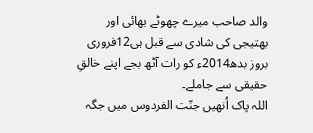والد صاحب میرے چھوٹے بھائی اور بھتیجی کی شادی سے قبل ہی12فروری بروز بدھ2014ء کو رات آٹھ بجے اپنے خالقِ حقیقی سے جاملے۔
اللہ پاک اُنھیں جنّت الفردوس میں جگہ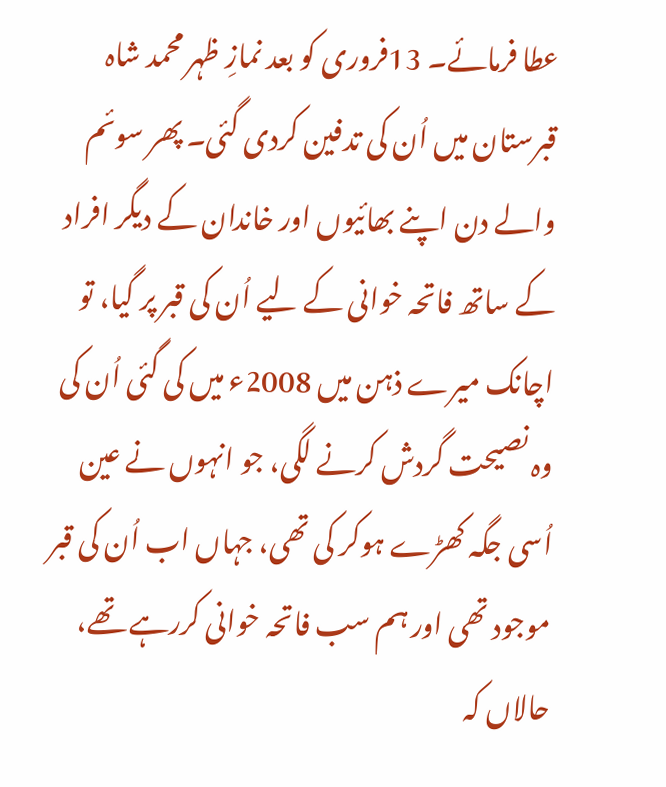عطا فرمائے۔ 13فروری کو بعد نمازِ ظہر محمد شاہ قبرستان میں اُن کی تدفین کردی گئی۔ پھر سوئم والے دن اپنے بھائیوں اور خاندان کے دیگر افراد کے ساتھ فاتحہ خوانی کے لیے اُن کی قبر پر گیا، تو اچانک میرے ذہن میں 2008ء میں کی گئی اُن کی وہ نصیحت گردش کرنے لگی، جو انہوں نے عین اُسی جگہ کھڑے ہوکر کی تھی، جہاں اب اُن کی قبر موجود تھی اور ہم سب فاتحہ خوانی کررہے تھے، حالاں کہ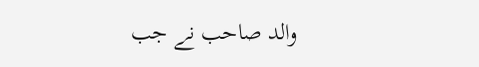والد صاحب نے جب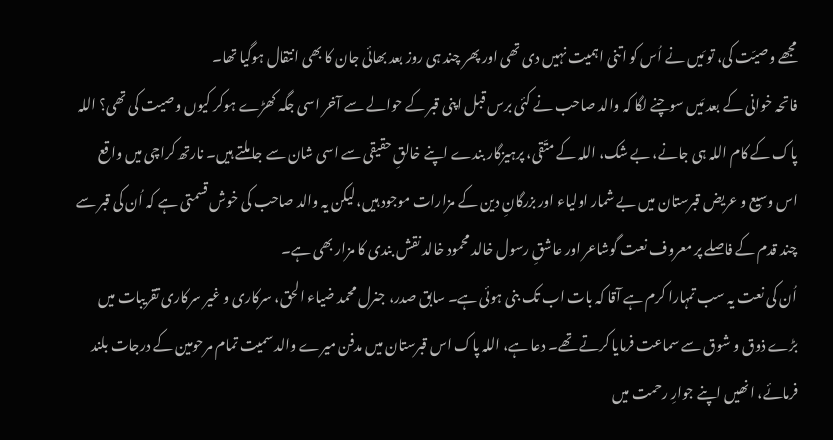مجھے وصیّت کی، تو مَیں نے اُس کو اتنی اہمیت نہیں دی تھی اور پھر چند ہی روز بعد بھائی جان کا بھی انتقال ہوگیا تھا۔
فاتحہ خوانی کے بعد مَیں سوچنے لگا کہ والد صاحب نے کئی برس قبل اپنی قبر کے حوالے سے آخر اسی جگہ کھڑے ہوکر کیوں وصیت کی تھی؟ اللہ پاک کے کام اللہ ہی جانے، بے شک، اللہ کے متّقی، پرہیزگار بندے اپنے خالقِ حقیقی سے اسی شان سے جا ملتے ہیں۔ نارتھ کراچی میں واقع اس وسیع و عریض قبرستان میں بے شمار اولیاء اور بزرگانِ دین کے مزارات موجود ہیں، لیکن یہ والد صاحب کی خوش قسمتی ہے کہ اُن کی قبر سے چند قدم کے فاصلے پر معروف نعت گوشاعر اور عاشقِ رسول خالد محمود خالد نقش بندی کا مزار بھی ہے۔
اُن کی نعت یہ سب تمہارا کرم ہے آقا کہ بات اب تک بنی ہوئی ہے۔ سابق صدر، جنرل محمد ضیاء الحق، سرکاری و غیر سرکاری تقریبات میں بڑے ذوق و شوق سے سماعت فرمایا کرتے تھے۔ دعا ہے، اللہ پاک اس قبرستان میں مدفن میرے والد سمیت تمام مرحومین کے درجات بلند فرمائے، انھیں اپنے جوارِ رحمت میں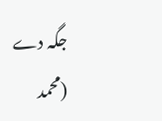جگہ دے (محمد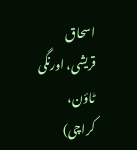اسحاق قریشی، اورنگی ٹاؤن، کراچی)